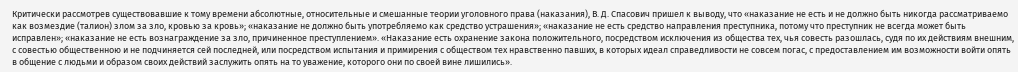Критически рассмотрев существовавшие к тому времени абсолютные, относительные и смешанные теории уголовного права (наказания), В. Д. Спасович пришел к выводу, что «наказание не есть и не должно быть никогда рассматриваемо как возмездие (талион) злом за зло, кровью за кровь»; «наказание не должно быть употребляемо как средство устрашения»; «наказание не есть средство направления преступника, потому что преступник не всегда может быть исправлен»; «наказание не есть вознаграждение за зло, причиненное преступлением». «Наказание есть охранение закона положительного, посредством исключения из общества тех, чья совесть разошлась, судя по их действиям внешним, с совестью общественною и не подчиняется сей последней, или посредством испытания и примирения с обществом тех нравственно павших, в которых идеал справедливости не совсем погас, с предоставлением им возможности войти опять в общение с людьми и образом своих действий заслужить опять на то уважение, которого они по своей вине лишились».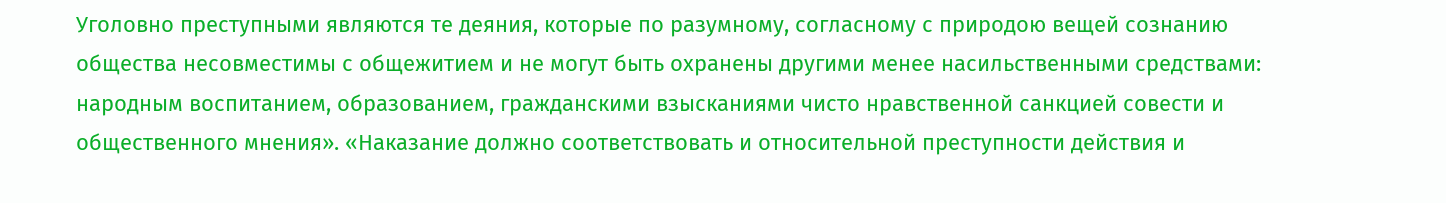Уголовно преступными являются те деяния, которые по разумному, согласному с природою вещей сознанию общества несовместимы с общежитием и не могут быть охранены другими менее насильственными средствами: народным воспитанием, образованием, гражданскими взысканиями чисто нравственной санкцией совести и общественного мнения». «Наказание должно соответствовать и относительной преступности действия и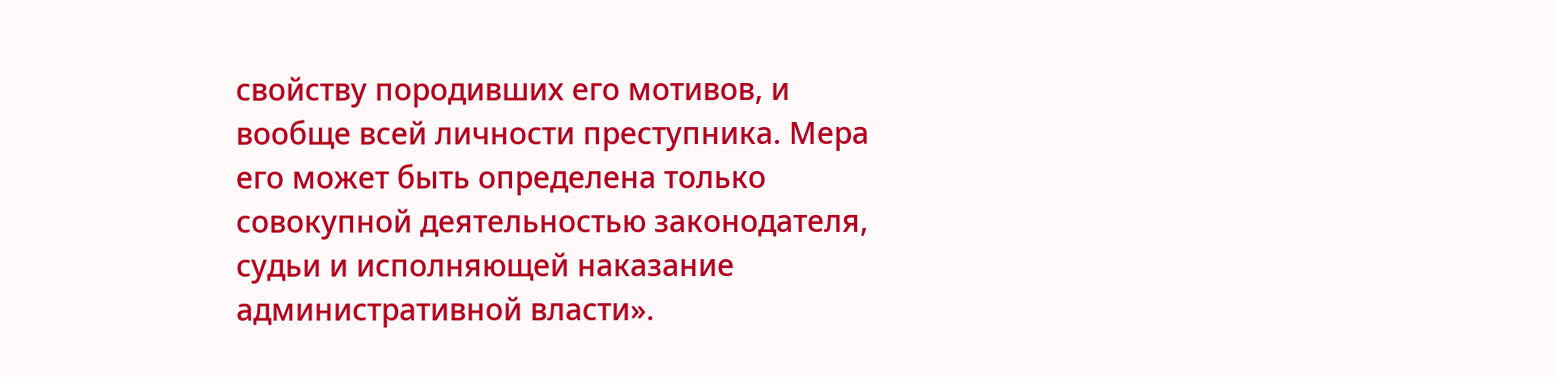свойству породивших его мотивов, и вообще всей личности преступника. Мера его может быть определена только совокупной деятельностью законодателя, судьи и исполняющей наказание административной власти».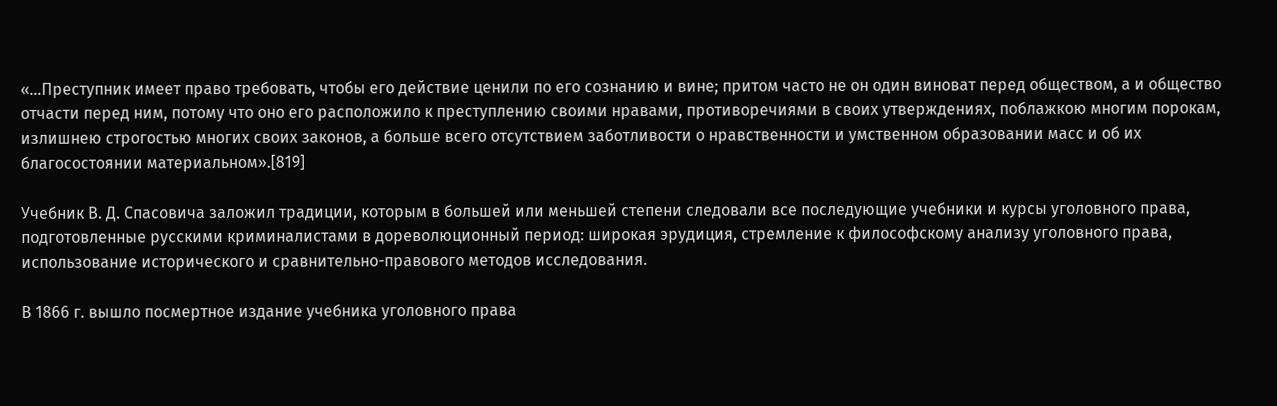«…Преступник имеет право требовать, чтобы его действие ценили по его сознанию и вине; притом часто не он один виноват перед обществом, а и общество отчасти перед ним, потому что оно его расположило к преступлению своими нравами, противоречиями в своих утверждениях, поблажкою многим порокам, излишнею строгостью многих своих законов, а больше всего отсутствием заботливости о нравственности и умственном образовании масс и об их благосостоянии материальном».[819]

Учебник В. Д. Спасовича заложил традиции, которым в большей или меньшей степени следовали все последующие учебники и курсы уголовного права, подготовленные русскими криминалистами в дореволюционный период: широкая эрудиция, стремление к философскому анализу уголовного права, использование исторического и сравнительно-правового методов исследования.

В 1866 г. вышло посмертное издание учебника уголовного права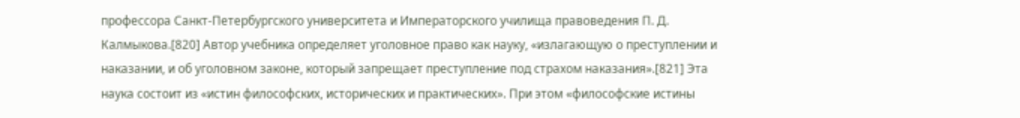профессора Санкт-Петербургского университета и Императорского училища правоведения П. Д. Калмыкова.[820] Автор учебника определяет уголовное право как науку, «излагающую о преступлении и наказании, и об уголовном законе, который запрещает преступление под страхом наказания».[821] Эта наука состоит из «истин философских, исторических и практических». При этом «философские истины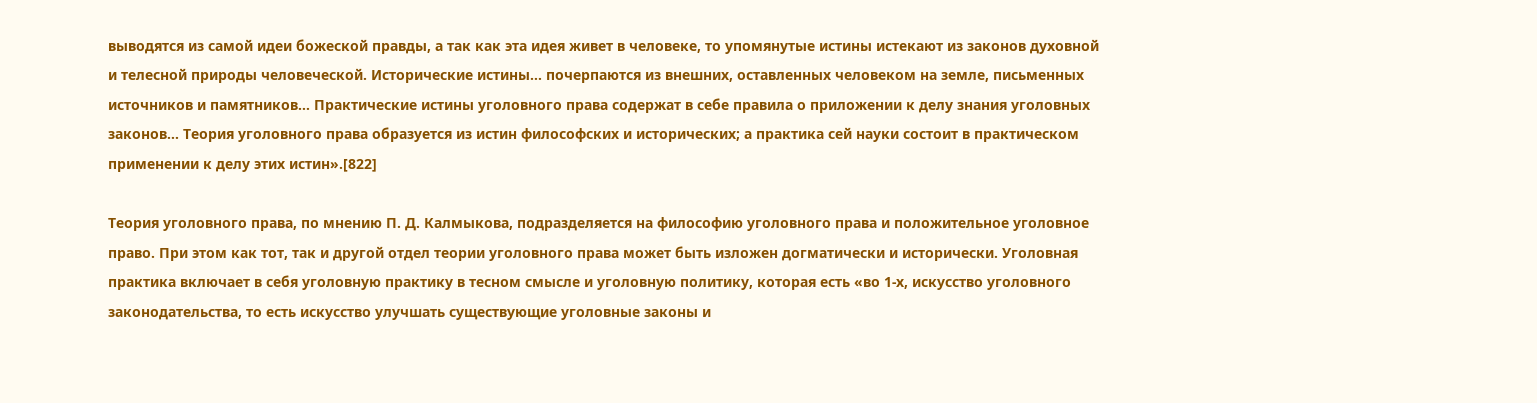выводятся из самой идеи божеской правды, а так как эта идея живет в человеке, то упомянутые истины истекают из законов духовной и телесной природы человеческой. Исторические истины… почерпаются из внешних, оставленных человеком на земле, письменных источников и памятников… Практические истины уголовного права содержат в себе правила о приложении к делу знания уголовных законов… Теория уголовного права образуется из истин философских и исторических; а практика сей науки состоит в практическом применении к делу этих истин».[822]

Теория уголовного права, по мнению П. Д. Калмыкова, подразделяется на философию уголовного права и положительное уголовное право. При этом как тот, так и другой отдел теории уголовного права может быть изложен догматически и исторически. Уголовная практика включает в себя уголовную практику в тесном смысле и уголовную политику, которая есть «во 1-х, искусство уголовного законодательства, то есть искусство улучшать существующие уголовные законы и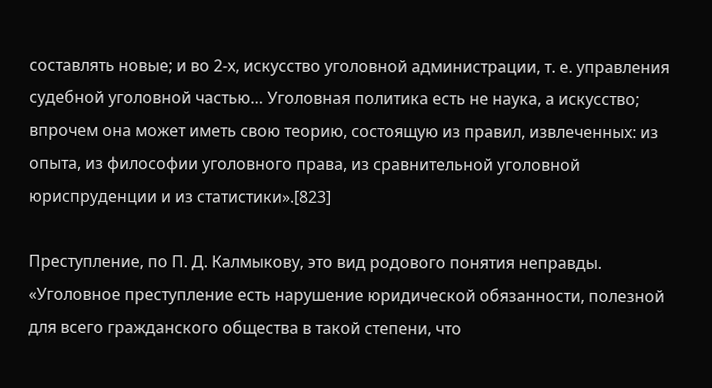составлять новые; и во 2-х, искусство уголовной администрации, т. е. управления судебной уголовной частью… Уголовная политика есть не наука, а искусство; впрочем она может иметь свою теорию, состоящую из правил, извлеченных: из опыта, из философии уголовного права, из сравнительной уголовной юриспруденции и из статистики».[823]

Преступление, по П. Д. Калмыкову, это вид родового понятия неправды. «Уголовное преступление есть нарушение юридической обязанности, полезной для всего гражданского общества в такой степени, что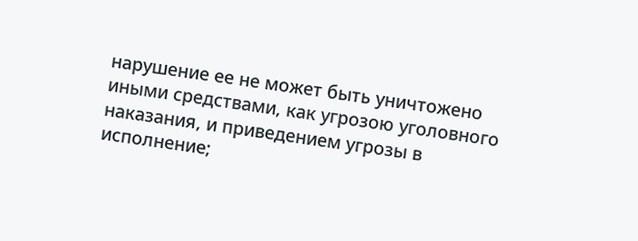нарушение ее не может быть уничтожено иными средствами, как угрозою уголовного наказания, и приведением угрозы в исполнение;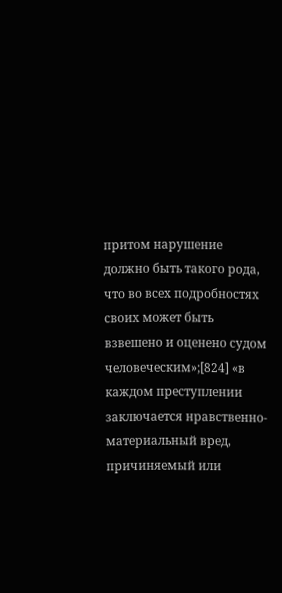притом нарушение должно быть такого рода, что во всех подробностях своих может быть взвешено и оценено судом человеческим»;[824] «в каждом преступлении заключается нравственно-материальный вред, причиняемый или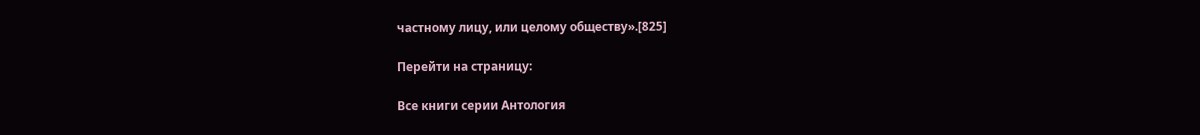частному лицу, или целому обществу».[825]

Перейти на страницу:

Все книги серии Антология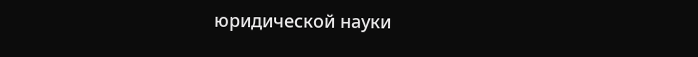юридической науки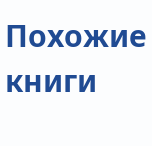Похожие книги